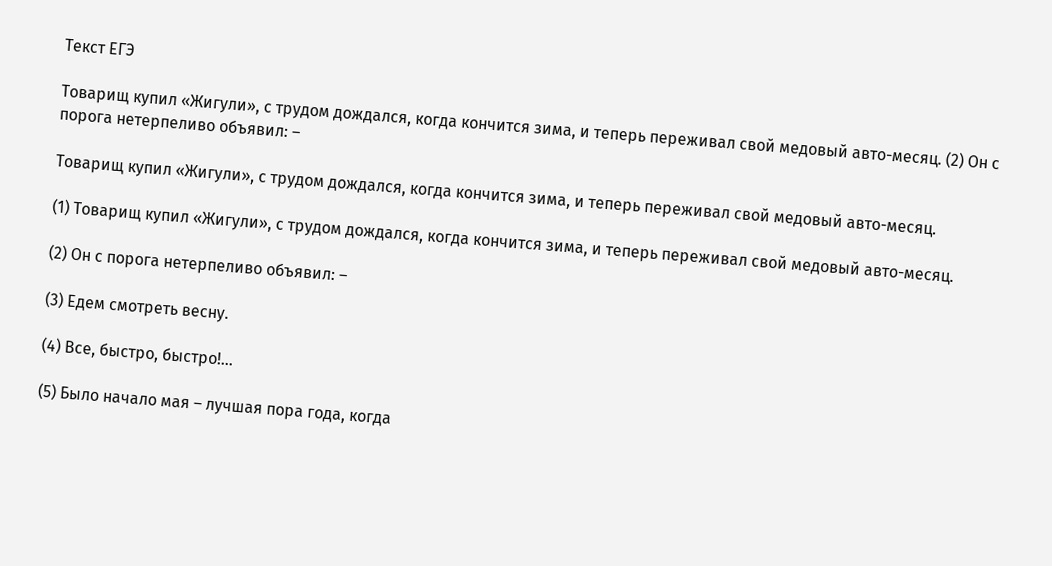Текст ЕГЭ

Товарищ купил «Жигули», с трудом дождался, когда кончится зима, и теперь переживал свой медовый авто-месяц. (2) Он с порога нетерпеливо объявил: –

Товарищ купил «Жигули», с трудом дождался, когда кончится зима, и теперь переживал свой медовый авто-месяц.

(1) Товарищ купил «Жигули», с трудом дождался, когда кончится зима, и теперь переживал свой медовый авто-месяц.

(2) Он с порога нетерпеливо объявил: –

(3) Едем смотреть весну.

(4) Все, быстро, быстро!…

(5) Было начало мая – лучшая пора года, когда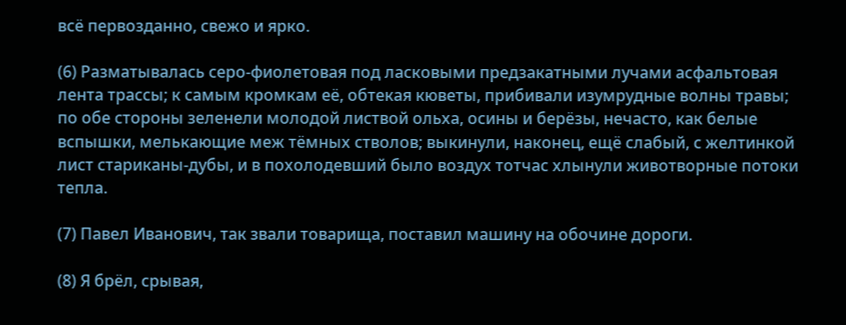всё первозданно, свежо и ярко.

(6) Разматывалась серо-фиолетовая под ласковыми предзакатными лучами асфальтовая лента трассы; к самым кромкам её, обтекая кюветы, прибивали изумрудные волны травы; по обе стороны зеленели молодой листвой ольха, осины и берёзы, нечасто, как белые вспышки, мелькающие меж тёмных стволов; выкинули, наконец, ещё слабый, с желтинкой лист стариканы-дубы, и в похолодевший было воздух тотчас хлынули животворные потоки тепла.

(7) Павел Иванович, так звали товарища, поставил машину на обочине дороги.

(8) Я брёл, срывая,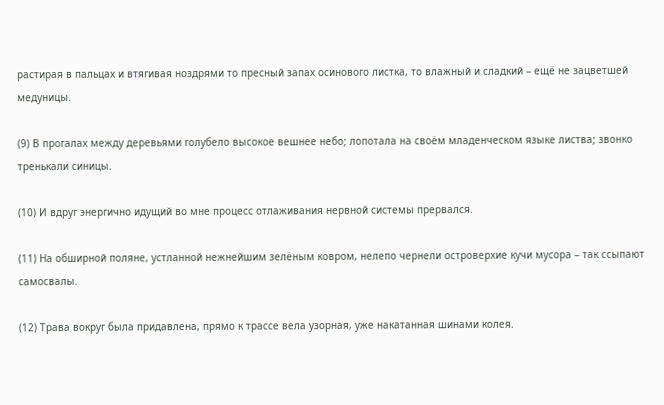растирая в пальцах и втягивая ноздрями то пресный запах осинового листка, то влажный и сладкий – ещё не зацветшей медуницы.

(9) В прогалах между деревьями голубело высокое вешнее небо; лопотала на своём младенческом языке листва; звонко тренькали синицы.

(10) И вдруг энергично идущий во мне процесс отлаживания нервной системы прервался.

(11) На обширной поляне, устланной нежнейшим зелёным ковром, нелепо чернели островерхие кучи мусора – так ссыпают самосвалы.

(12) Трава вокруг была придавлена, прямо к трассе вела узорная, уже накатанная шинами колея.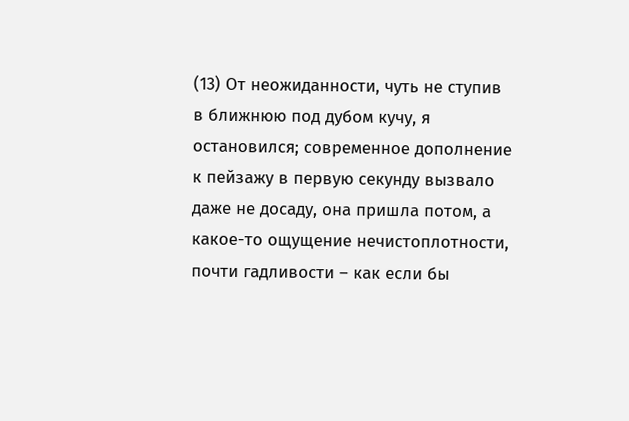(13) От неожиданности, чуть не ступив в ближнюю под дубом кучу, я остановился; современное дополнение к пейзажу в первую секунду вызвало даже не досаду, она пришла потом, а какое-то ощущение нечистоплотности, почти гадливости – как если бы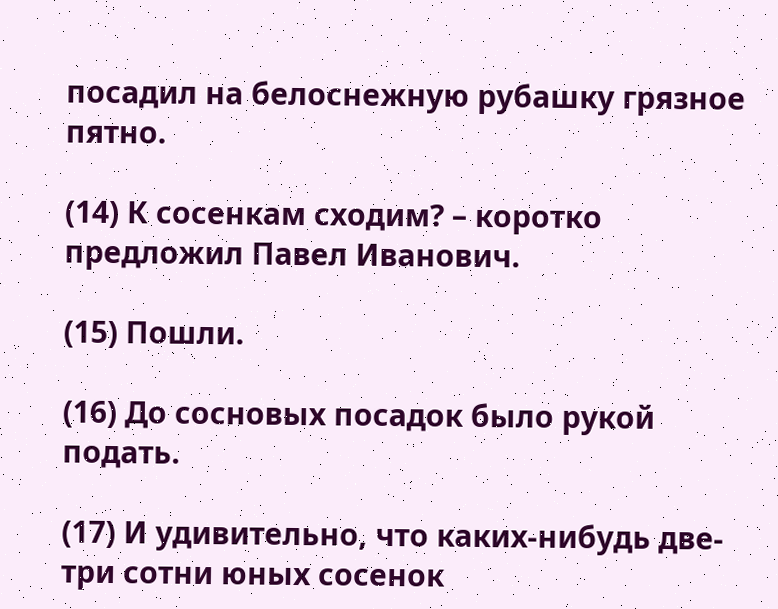посадил на белоснежную рубашку грязное пятно.

(14) К сосенкам сходим? – коротко предложил Павел Иванович.

(15) Пошли.

(16) До сосновых посадок было рукой подать.

(17) И удивительно, что каких-нибудь две-три сотни юных сосенок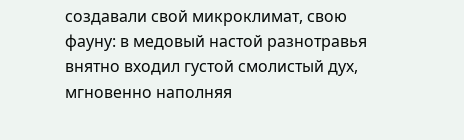создавали свой микроклимат, свою фауну: в медовый настой разнотравья внятно входил густой смолистый дух, мгновенно наполняя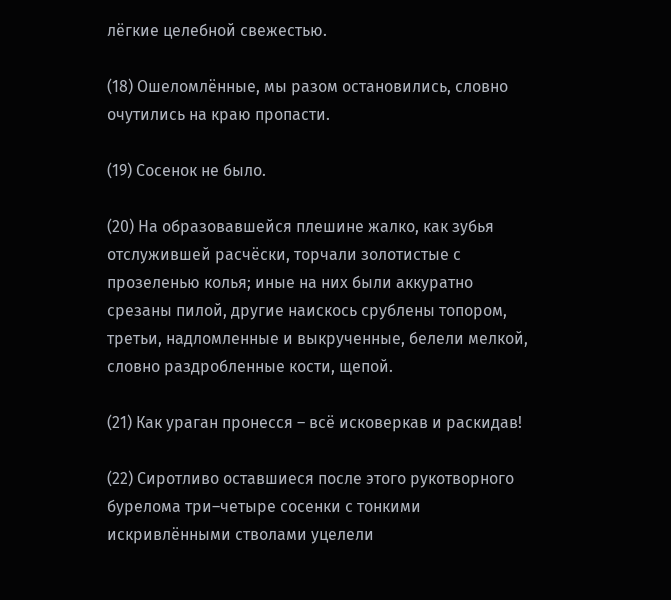лёгкие целебной свежестью.

(18) Ошеломлённые, мы разом остановились, словно очутились на краю пропасти.

(19) Сосенок не было.

(20) На образовавшейся плешине жалко, как зубья отслужившей расчёски, торчали золотистые с прозеленью колья; иные на них были аккуратно срезаны пилой, другие наискось срублены топором, третьи, надломленные и выкрученные, белели мелкой, словно раздробленные кости, щепой.

(21) Как ураган пронесся – всё исковеркав и раскидав!

(22) Сиротливо оставшиеся после этого рукотворного бурелома три–четыре сосенки с тонкими искривлёнными стволами уцелели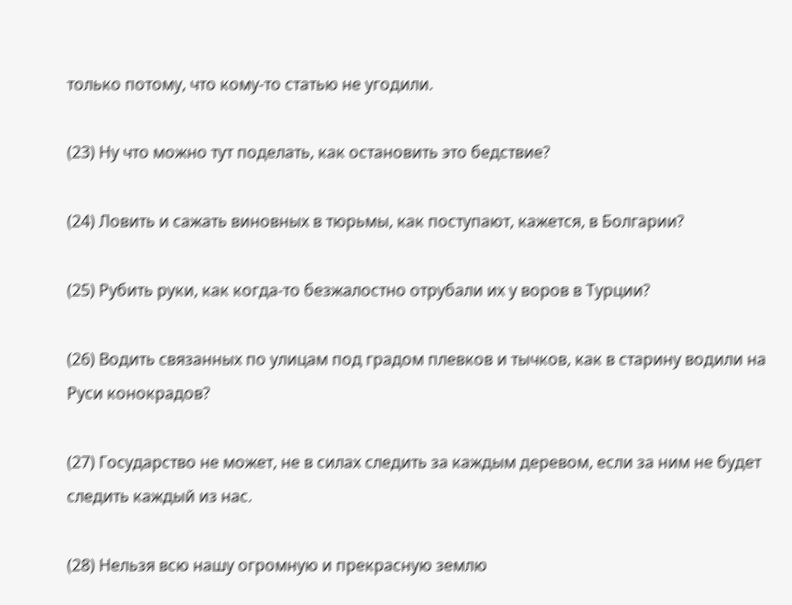только потому, что кому-то статью не угодили.

(23) Ну что можно тут поделать, как остановить это бедствие?

(24) Ловить и сажать виновных в тюрьмы, как поступают, кажется, в Болгарии?

(25) Рубить руки, как когда-то безжалостно отрубали их у воров в Турции?

(26) Водить связанных по улицам под градом плевков и тычков, как в старину водили на Руси конокрадов?

(27) Государство не может, не в силах следить за каждым деревом, если за ним не будет следить каждый из нас.

(28) Нельзя всю нашу огромную и прекрасную землю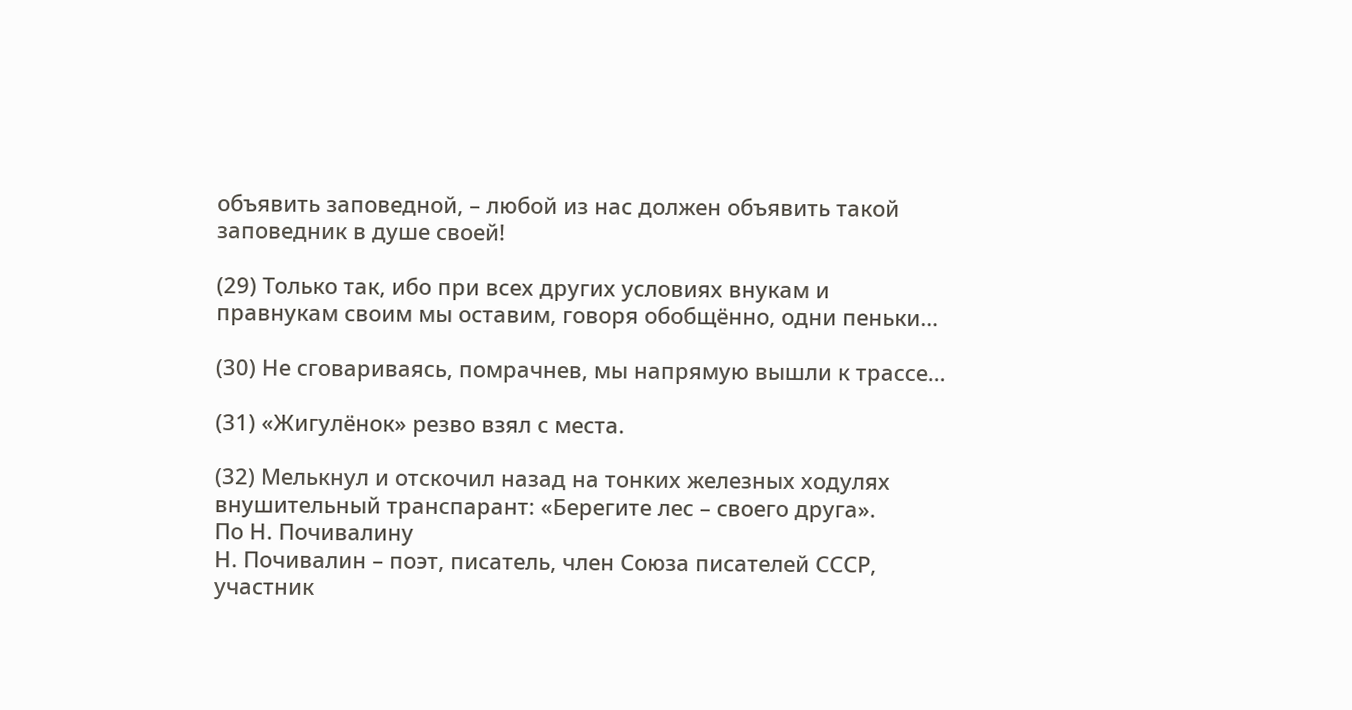объявить заповедной, – любой из нас должен объявить такой заповедник в душе своей!

(29) Только так, ибо при всех других условиях внукам и правнукам своим мы оставим, говоря обобщённо, одни пеньки…

(30) Не сговариваясь, помрачнев, мы напрямую вышли к трассе…

(31) «Жигулёнок» резво взял с места.

(32) Мелькнул и отскочил назад на тонких железных ходулях внушительный транспарант: «Берегите лес – своего друга».
По Н. Почивалину
Н. Почивалин – поэт, писатель, член Союза писателей СССР, участник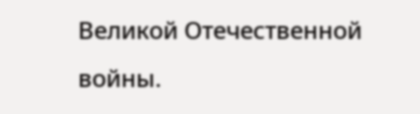Великой Отечественной войны.